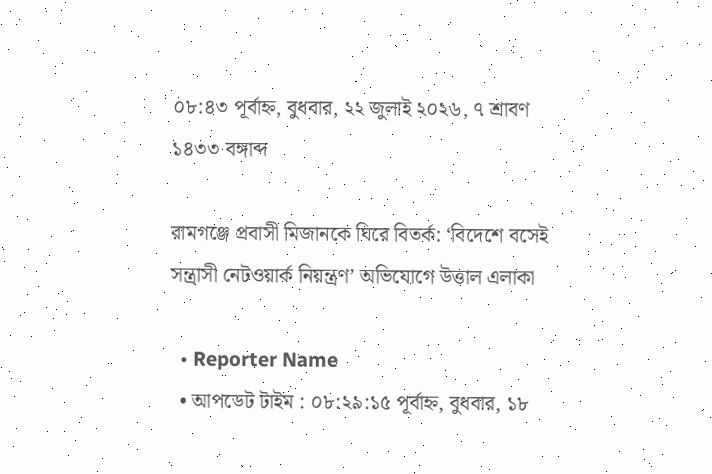০৮:৪৩ পূর্বাহ্ন, বুধবার, ২২ জুলাই ২০২৬, ৭ শ্রাবণ ১৪৩৩ বঙ্গাব্দ

রামগঞ্জে প্রবাসী মিজানকে ঘিরে বিতর্ক: ‘বিদেশে বসেই সন্ত্রাসী নেটওয়ার্ক নিয়ন্ত্রণ’ অভিযোগে উত্তাল এলাকা

  • Reporter Name
  • আপডেট টাইম : ০৮:২৯:১৫ পূর্বাহ্ন, বুধবার, ১৮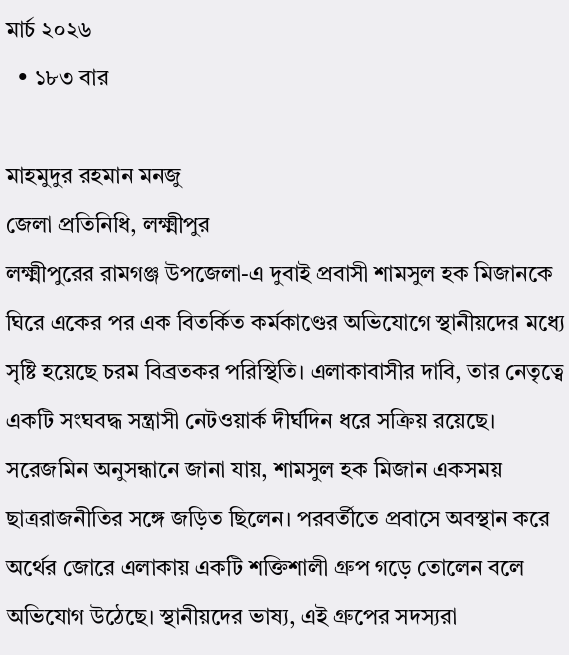মার্চ ২০২৬
  • ১৮৩ বার

মাহমুদুর রহমান মনজু
জেলা প্রতিনিধি, লক্ষ্মীপুর
লক্ষ্মীপুরের রামগঞ্জ উপজেলা-এ দুবাই প্রবাসী শামসুল হক মিজানকে ঘিরে একের পর এক বিতর্কিত কর্মকাণ্ডের অভিযোগে স্থানীয়দের মধ্যে সৃষ্টি হয়েছে চরম বিব্রতকর পরিস্থিতি। এলাকাবাসীর দাবি, তার নেতৃত্বে একটি সংঘবদ্ধ সন্ত্রাসী নেটওয়ার্ক দীর্ঘদিন ধরে সক্রিয় রয়েছে।
সরেজমিন অনুসন্ধানে জানা যায়, শামসুল হক মিজান একসময় ছাত্ররাজনীতির সঙ্গে জড়িত ছিলেন। পরবর্তীতে প্রবাসে অবস্থান করে অর্থের জোরে এলাকায় একটি শক্তিশালী গ্রুপ গড়ে তোলেন বলে অভিযোগ উঠেছে। স্থানীয়দের ভাষ্য, এই গ্রুপের সদস্যরা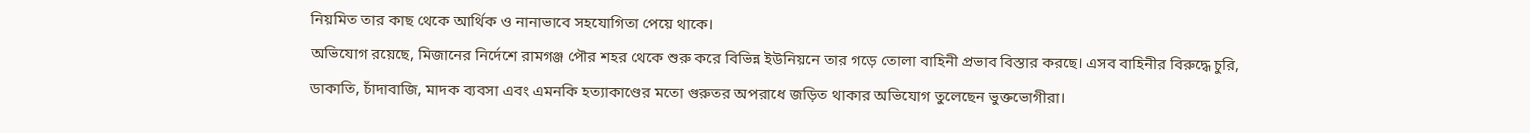নিয়মিত তার কাছ থেকে আর্থিক ও নানাভাবে সহযোগিতা পেয়ে থাকে।
অভিযোগ রয়েছে, মিজানের নির্দেশে রামগঞ্জ পৌর শহর থেকে শুরু করে বিভিন্ন ইউনিয়নে তার গড়ে তোলা বাহিনী প্রভাব বিস্তার করছে। এসব বাহিনীর বিরুদ্ধে চুরি, ডাকাতি, চাঁদাবাজি, মাদক ব্যবসা এবং এমনকি হত্যাকাণ্ডের মতো গুরুতর অপরাধে জড়িত থাকার অভিযোগ তুলেছেন ভুক্তভোগীরা।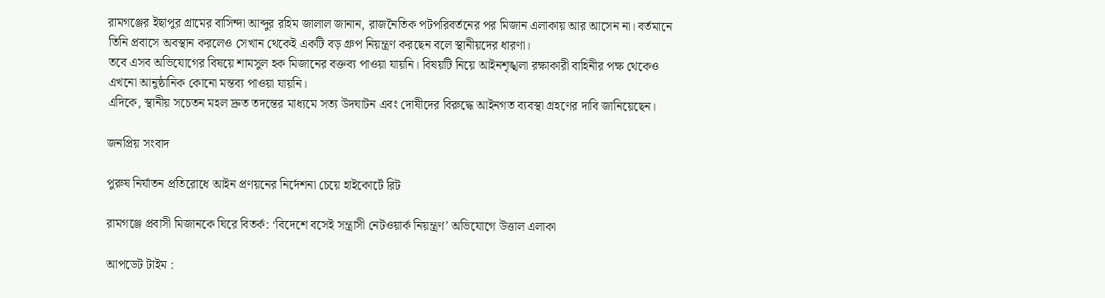রামগঞ্জের ইছাপুর গ্রামের বাসিন্দা আব্দুর রহিম জালাল জানান, রাজনৈতিক পটপরিবর্তনের পর মিজান এলাকায় আর আসেন না। বর্তমানে তিনি প্রবাসে অবস্থান করলেও সেখান থেকেই একটি বড় গ্রুপ নিয়ন্ত্রণ করছেন বলে স্থানীয়দের ধারণা।
তবে এসব অভিযোগের বিষয়ে শামসুল হক মিজানের বক্তব্য পাওয়া যায়নি। বিষয়টি নিয়ে আইনশৃঙ্খলা রক্ষাকারী বাহিনীর পক্ষ থেকেও এখনো আনুষ্ঠানিক কোনো মন্তব্য পাওয়া যায়নি।
এদিকে, স্থানীয় সচেতন মহল দ্রুত তদন্তের মাধ্যমে সত্য উদঘাটন এবং দোষীদের বিরুদ্ধে আইনগত ব্যবস্থা গ্রহণের দাবি জানিয়েছেন।

জনপ্রিয় সংবাদ

পুরুষ নির্যাতন প্রতিরোধে আইন প্রণয়নের নির্দেশনা চেয়ে হাইকোর্টে রিট

রামগঞ্জে প্রবাসী মিজানকে ঘিরে বিতর্ক: ‘বিদেশে বসেই সন্ত্রাসী নেটওয়ার্ক নিয়ন্ত্রণ’ অভিযোগে উত্তাল এলাকা

আপডেট টাইম :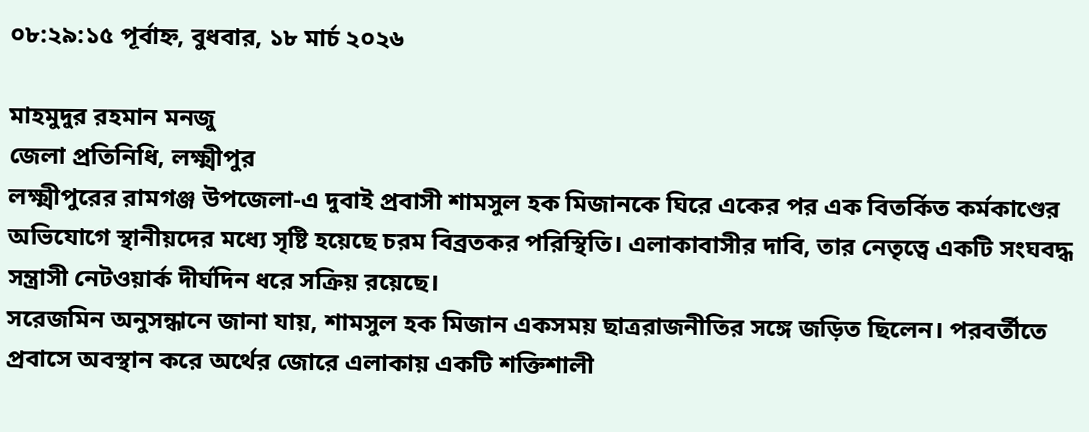০৮:২৯:১৫ পূর্বাহ্ন, বুধবার, ১৮ মার্চ ২০২৬

মাহমুদুর রহমান মনজু
জেলা প্রতিনিধি, লক্ষ্মীপুর
লক্ষ্মীপুরের রামগঞ্জ উপজেলা-এ দুবাই প্রবাসী শামসুল হক মিজানকে ঘিরে একের পর এক বিতর্কিত কর্মকাণ্ডের অভিযোগে স্থানীয়দের মধ্যে সৃষ্টি হয়েছে চরম বিব্রতকর পরিস্থিতি। এলাকাবাসীর দাবি, তার নেতৃত্বে একটি সংঘবদ্ধ সন্ত্রাসী নেটওয়ার্ক দীর্ঘদিন ধরে সক্রিয় রয়েছে।
সরেজমিন অনুসন্ধানে জানা যায়, শামসুল হক মিজান একসময় ছাত্ররাজনীতির সঙ্গে জড়িত ছিলেন। পরবর্তীতে প্রবাসে অবস্থান করে অর্থের জোরে এলাকায় একটি শক্তিশালী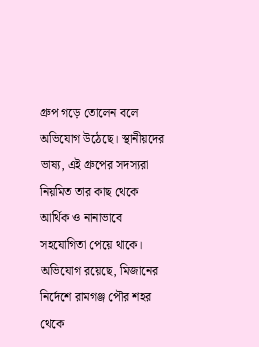গ্রুপ গড়ে তোলেন বলে অভিযোগ উঠেছে। স্থানীয়দের ভাষ্য, এই গ্রুপের সদস্যরা নিয়মিত তার কাছ থেকে আর্থিক ও নানাভাবে সহযোগিতা পেয়ে থাকে।
অভিযোগ রয়েছে, মিজানের নির্দেশে রামগঞ্জ পৌর শহর থেকে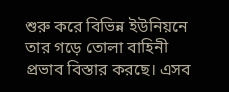শুরু করে বিভিন্ন ইউনিয়নে তার গড়ে তোলা বাহিনী প্রভাব বিস্তার করছে। এসব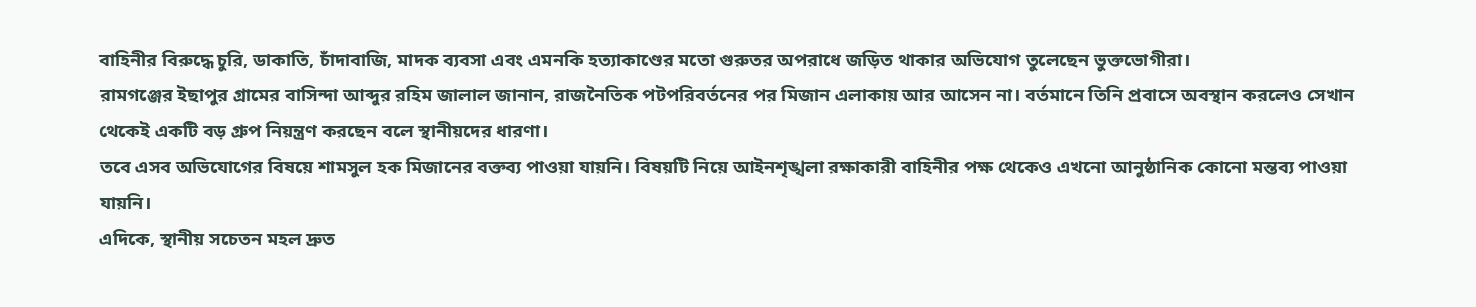বাহিনীর বিরুদ্ধে চুরি, ডাকাতি, চাঁদাবাজি, মাদক ব্যবসা এবং এমনকি হত্যাকাণ্ডের মতো গুরুতর অপরাধে জড়িত থাকার অভিযোগ তুলেছেন ভুক্তভোগীরা।
রামগঞ্জের ইছাপুর গ্রামের বাসিন্দা আব্দুর রহিম জালাল জানান, রাজনৈতিক পটপরিবর্তনের পর মিজান এলাকায় আর আসেন না। বর্তমানে তিনি প্রবাসে অবস্থান করলেও সেখান থেকেই একটি বড় গ্রুপ নিয়ন্ত্রণ করছেন বলে স্থানীয়দের ধারণা।
তবে এসব অভিযোগের বিষয়ে শামসুল হক মিজানের বক্তব্য পাওয়া যায়নি। বিষয়টি নিয়ে আইনশৃঙ্খলা রক্ষাকারী বাহিনীর পক্ষ থেকেও এখনো আনুষ্ঠানিক কোনো মন্তব্য পাওয়া যায়নি।
এদিকে, স্থানীয় সচেতন মহল দ্রুত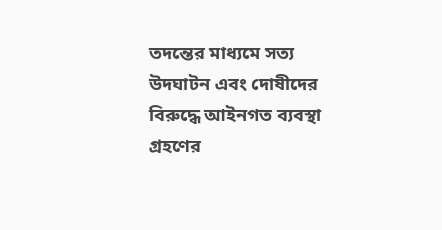তদন্তের মাধ্যমে সত্য উদঘাটন এবং দোষীদের বিরুদ্ধে আইনগত ব্যবস্থা গ্রহণের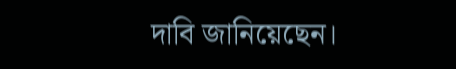দাবি জানিয়েছেন।